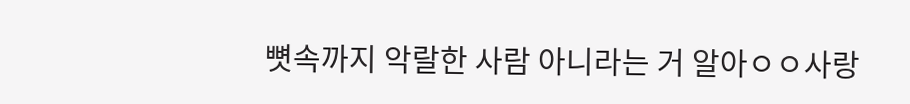뼛속까지 악랄한 사람 아니라는 거 알아ㅇㅇ사랑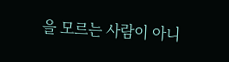을 모르는 사람이 아니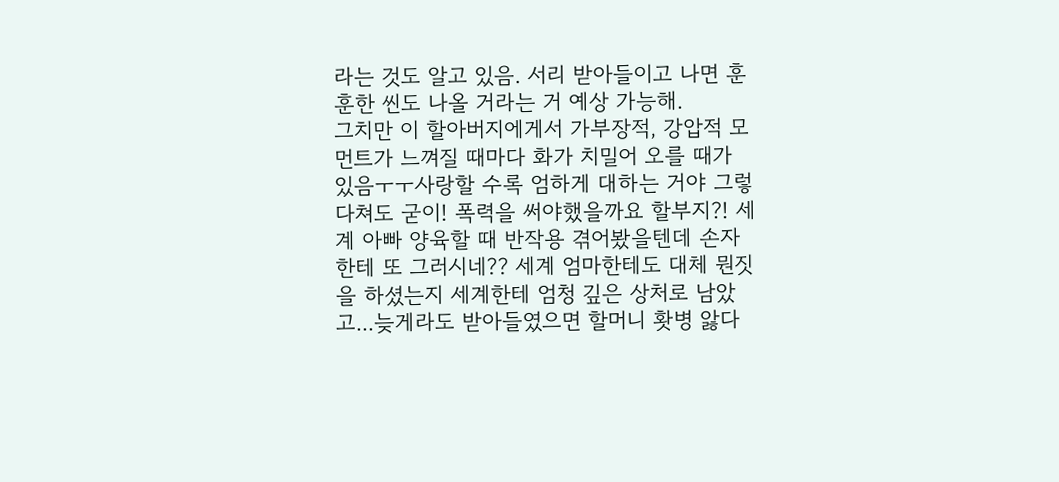라는 것도 알고 있음. 서리 받아들이고 나면 훈훈한 씬도 나올 거라는 거 예상 가능해.
그치만 이 할아버지에게서 가부장적, 강압적 모먼트가 느껴질 때마다 화가 치밀어 오를 때가 있음ㅜㅜ사랑할 수록 엄하게 대하는 거야 그렇다쳐도 굳이! 폭력을 써야했을까요 할부지?! 세계 아빠 양육할 때 반작용 겪어봤을텐데 손자한테 또 그러시네?? 세계 엄마한테도 대체 뭔짓을 하셨는지 세계한테 엄청 깊은 상처로 남았고...늦게라도 받아들였으면 할머니 홧병 앓다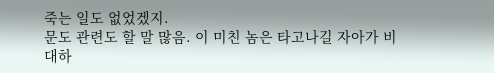죽는 일도 없었겠지.
문도 관련도 할 말 많음. 이 미친 놈은 타고나길 자아가 비대하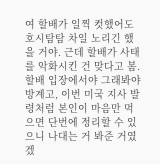여 할배가 일찍 컷했어도 호시탐탐 차일 노리긴 했을 거야. 근데 할배가 사태를 악화시킨 건 맞다고 봄. 할배 입장에서야 그래봐야 방계고, 이번 미국 지사 발령처럼 본인이 마음만 먹으면 단번에 정리할 수 있으니 나대는 거 봐준 거였겠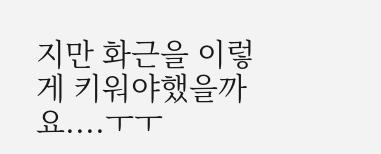지만 화근을 이렇게 키워야했을까요....ㅜㅜ